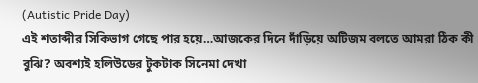(Autistic Pride Day)
এই শতাব্দীর সিকিভাগ গেছে পার হয়ে…আজকের দিনে দাঁড়িয়ে অটিজম বলতে আমরা ঠিক কী বুঝি? অবশ্যই হলিউডের টুকটাক সিনেমা দেখা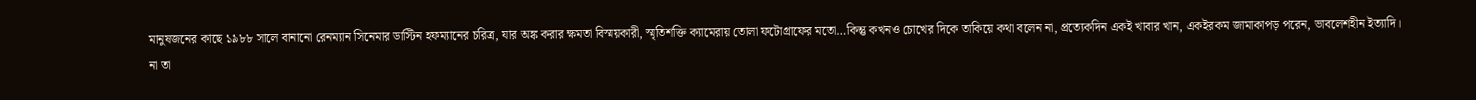মানুষজনের কাছে ১৯৮৮ সালে বানানো রেনম্যান সিনেমার ডাস্টিন হফম্যানের চরিত্র, যার অঙ্ক করার ক্ষমতা বিস্ময়কারী, স্মৃতিশক্তি ক্যামেরায় তোলা ফটোগ্রাফের মতো…কিন্তু কখনও চোখের দিকে তাকিয়ে কথা বলেন না, প্রত্যেকদিন একই খাবার খান, একইরকম জামাকাপড় পরেন, ভাবলেশহীন ইত্যাদি।
না তা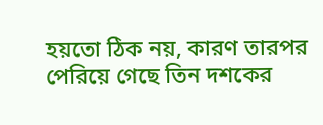হয়তো ঠিক নয়, কারণ তারপর পেরিয়ে গেছে তিন দশকের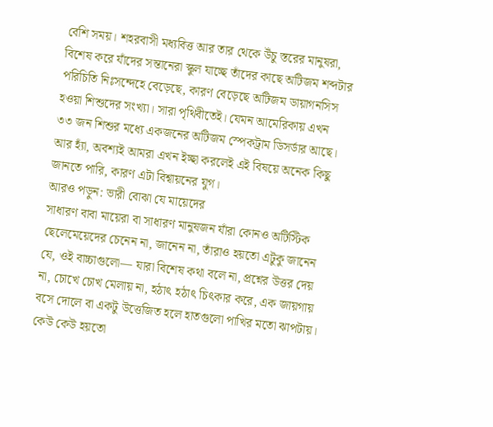বেশি সময়। শহরবাসী মধ্যবিত্ত আর তার থেকে উঁচু স্তরের মানুষরা, বিশেষ করে যাঁদের সন্তানেরা স্কুল যাচ্ছে তাঁদের কাছে অটিজম শব্দটার পরিচিতি নিঃসন্দেহে বেড়েছে, কারণ বেড়েছে অটিজম ডায়াগনসিস হওয়া শিশুদের সংখ্যা। সারা পৃথিবীতেই। যেমন আমেরিকায় এখন ৩৩ জন শিশুর মধ্যে একজনের অটিজম স্পেকট্রাম ডিসর্ডার আছে। আর হ্যাঁ, অবশ্যই আমরা এখন ইচ্ছা করলেই এই বিষয়ে অনেক কিছু জানতে পারি, কারণ এটা বিশ্বায়নের যুগ।
আরও পড়ুন: ভারী বোঝা যে মায়েদের
সাধারণ বাবা মায়েরা বা সাধারণ মানুষজন যাঁরা কোনও অটিস্টিক ছেলেমেয়েদের চেনেন না, জানেন না, তাঁরাও হয়তো এটুকু জানেন যে, ওই বাচ্চাগুলো— যারা বিশেষ কথা বলে না, প্রশ্নের উত্তর দেয় না, চোখে চোখ মেলায় না, হঠাৎ হঠাৎ চিৎকার করে, এক জায়গায় বসে দোলে বা একটু উত্তেজিত হলে হাতগুলো পাখির মতো ঝাপটায়। কেউ কেউ হয়তো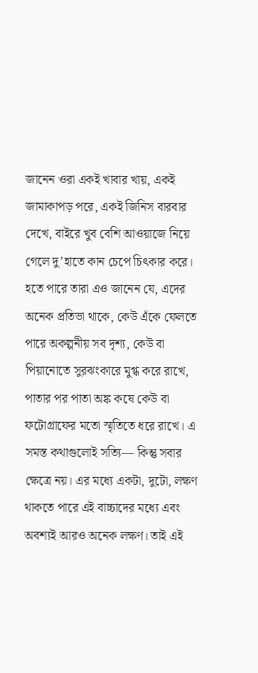জানেন ওরা একই খাবার খায়, একই জামাকাপড় পরে, একই জিনিস বারবার দেখে, বাইরে খুব বেশি আওয়াজে নিয়ে গেলে দু’হাতে কান চেপে চিৎকার করে।
হতে পারে তারা এও জানেন যে, এদের অনেক প্রতিভা থাকে, কেউ এঁকে ফেলতে পারে অকল্পনীয় সব দৃশ্য, কেউ বা পিয়ানোতে সুরঝংকারে মুগ্ধ করে রাখে, পাতার পর পাতা অঙ্ক কষে কেউ বা ফটোগ্রাফের মতো স্মৃতিতে ধরে রাখে। এ সমস্ত কথাগুলোই সত্যি— কিন্তু সবার ক্ষেত্রে নয়। এর মধ্যে একটা, দুটো, লক্ষণ থাকতে পারে এই বাচ্চাদের মধ্যে এবং অবশ্যই আরও অনেক লক্ষণ। তাই এই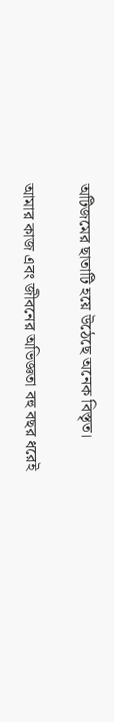অটিজমের ছাতাটি হয়ে উঠেছে অনেক বিস্তৃত।

আমার কাজ এবং জীবনের অভিজ্ঞতা বহু বছর ধরেই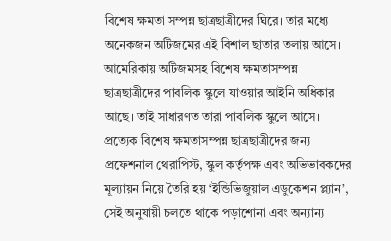বিশেষ ক্ষমতা সম্পন্ন ছাত্রছাত্রীদের ঘিরে। তার মধ্যে অনেকজন অটিজমের এই বিশাল ছাতার তলায় আসে। আমেরিকায় অটিজমসহ বিশেষ ক্ষমতাসম্পন্ন ছাত্রছাত্রীদের পাবলিক স্কুলে যাওয়ার আইনি অধিকার আছে। তাই সাধারণত তারা পাবলিক স্কুলে আসে। প্রত্যেক বিশেষ ক্ষমতাসম্পন্ন ছাত্রছাত্রীদের জন্য প্রফেশনাল থেরাপিস্ট, স্কুল কর্তৃপক্ষ এবং অভিভাবকদের মূল্যায়ন নিয়ে তৈরি হয় ‘ইন্ডিভিজুয়াল এডুকেশন প্ল্যান’, সেই অনুযায়ী চলতে থাকে পড়াশোনা এবং অন্যান্য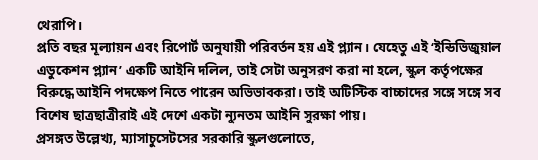থেরাপি।
প্রতি বছর মূল্যায়ন এবং রিপোর্ট অনুযায়ী পরিবর্তন হয় এই প্ল্যান। যেহেতু এই ‘ইন্ডিভিজুয়াল এডুকেশন প্ল্যান’ একটি আইনি দলিল, তাই সেটা অনুসরণ করা না হলে, স্কুল কর্তৃপক্ষের বিরুদ্ধে আইনি পদক্ষেপ নিতে পারেন অভিভাবকরা। তাই অটিস্টিক বাচ্চাদের সঙ্গে সঙ্গে সব বিশেষ ছাত্রছাত্রীরাই এই দেশে একটা ন্যুনতম আইনি সুরক্ষা পায়।
প্রসঙ্গত উল্লেখ্য, ম্যাসাচুসেটসের সরকারি স্কুলগুলোতে,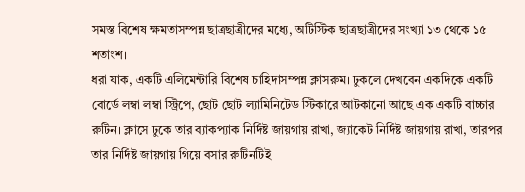সমস্ত বিশেষ ক্ষমতাসম্পন্ন ছাত্রছাত্রীদের মধ্যে, অটিস্টিক ছাত্রছাত্রীদের সংখ্যা ১৩ থেকে ১৫ শতাংশ।
ধরা যাক, একটি এলিমেন্টারি বিশেষ চাহিদাসম্পন্ন ক্লাসরুম। ঢুকলে দেখবেন একদিকে একটি বোর্ডে লম্বা লম্বা স্ট্রিপে, ছোট ছোট ল্যামিনিটেড স্টিকারে আটকানো আছে এক একটি বাচ্চার রুটিন। ক্লাসে ঢুকে তার ব্যাকপ্যাক নির্দিষ্ট জায়গায় রাখা, জ্যাকেট নির্দিষ্ট জায়গায় রাখা, তারপর তার নির্দিষ্ট জায়গায় গিয়ে বসার রুটিনটিই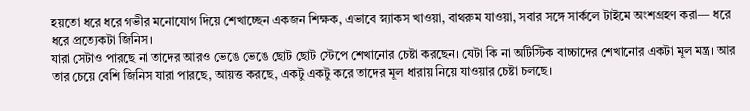হয়তো ধরে ধরে গভীর মনোযোগ দিয়ে শেখাচ্ছেন একজন শিক্ষক, এভাবে স্ন্যাকস খাওয়া, বাথরুম যাওয়া, সবার সঙ্গে সার্কলে টাইমে অংশগ্রহণ করা— ধরে ধরে প্রত্যেকটা জিনিস।
যারা সেটাও পারছে না তাদের আরও ভেঙে ভেঙে ছোট ছোট স্টেপে শেখানোর চেষ্টা করছেন। যেটা কি না অটিস্টিক বাচ্চাদের শেখানোর একটা মূল মন্ত্র। আর তার চেয়ে বেশি জিনিস যারা পারছে, আয়ত্ত করছে, একটু একটু করে তাদের মূল ধারায় নিয়ে যাওয়ার চেষ্টা চলছে।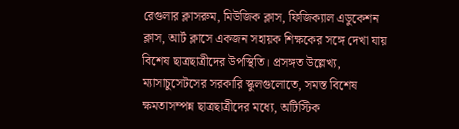রেগুলার ক্লাসরুম, মিউজিক ক্লাস, ফিজিক্যাল এডুকেশন ক্লাস, আর্ট ক্লাসে একজন সহায়ক শিক্ষকের সঙ্গে দেখা যায় বিশেষ ছাত্রছাত্রীদের উপস্থিতি। প্রসঙ্গত উল্লেখ্য, ম্যাসাচুসেটসের সরকারি স্কুলগুলোতে, সমস্ত বিশেষ ক্ষমতাসম্পন্ন ছাত্রছাত্রীদের মধ্যে, অটিস্টিক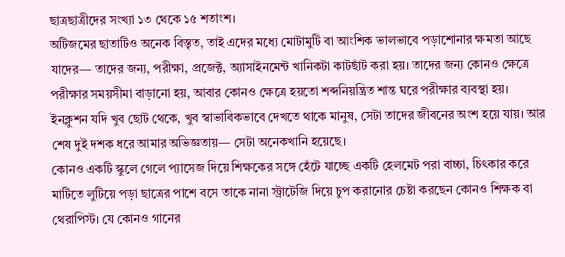ছাত্রছাত্রীদের সংখ্যা ১৩ থেকে ১৫ শতাংশ।
অটিজমের ছাতাটিও অনেক বিস্তৃত, তাই এদের মধ্যে মোটামুটি বা আংশিক ভালভাবে পড়াশোনার ক্ষমতা আছে যাদের— তাদের জন্য, পরীক্ষা, প্রজেক্ট, অ্যাসাইনমেন্ট খানিকটা কাটছাঁট করা হয়। তাদের জন্য কোনও ক্ষেত্রে পরীক্ষার সময়সীমা বাড়ানো হয়, আবার কোনও ক্ষেত্রে হয়তো শব্দনিয়ন্ত্রিত শান্ত ঘরে পরীক্ষার ব্যবস্থা হয়।
ইনক্লুশন যদি খুব ছোট থেকে, খুব স্বাভাবিকভাবে দেখতে থাকে মানুষ, সেটা তাদের জীবনের অংশ হয়ে যায়। আর শেষ দুই দশক ধরে আমার অভিজ্ঞতায়— সেটা অনেকখানি হয়েছে।
কোনও একটি স্কুলে গেলে প্যাসেজ দিয়ে শিক্ষকের সঙ্গে হেঁটে যাচ্ছে একটি হেলমেট পরা বাচ্চা, চিৎকার করে মাটিতে লুটিয়ে পড়া ছাত্রের পাশে বসে তাকে নানা স্ট্রাটেজি দিয়ে চুপ করানোর চেষ্টা করছেন কোনও শিক্ষক বা থেরাপিস্ট। যে কোনও গানের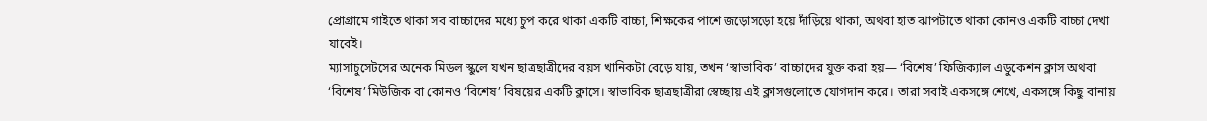প্রোগ্রামে গাইতে থাকা সব বাচ্চাদের মধ্যে চুপ করে থাকা একটি বাচ্চা, শিক্ষকের পাশে জড়োসড়ো হয়ে দাঁড়িয়ে থাকা, অথবা হাত ঝাপটাতে থাকা কোনও একটি বাচ্চা দেখা যাবেই।
ম্যাসাচুসেটসের অনেক মিডল স্কুলে যখন ছাত্রছাত্রীদের বয়স খানিকটা বেড়ে যায়, তখন ‘স্বাভাবিক’ বাচ্চাদের যুক্ত করা হয়— ‘বিশেষ’ ফিজিক্যাল এডুকেশন ক্লাস অথবা ‘বিশেষ’ মিউজিক বা কোনও ‘বিশেষ’ বিষয়ের একটি ক্লাসে। স্বাভাবিক ছাত্রছাত্রীরা স্বেচ্ছায় এই ক্লাসগুলোতে যোগদান করে। তারা সবাই একসঙ্গে শেখে, একসঙ্গে কিছু বানায়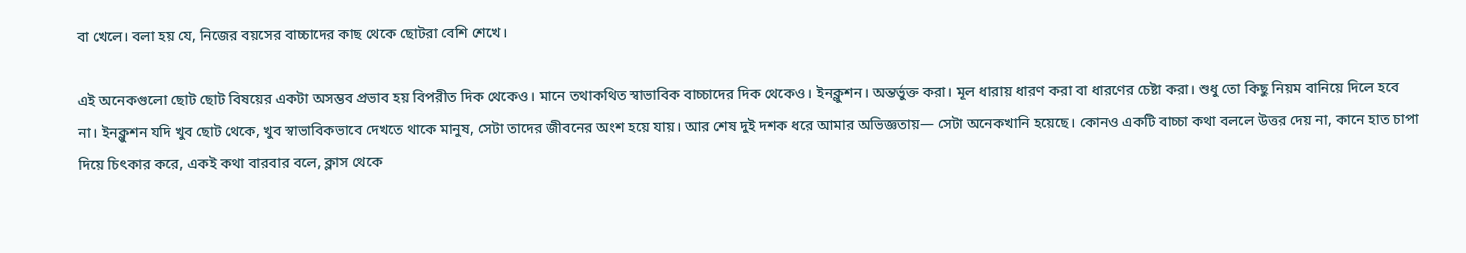বা খেলে। বলা হয় যে, নিজের বয়সের বাচ্চাদের কাছ থেকে ছোটরা বেশি শেখে।

এই অনেকগুলো ছোট ছোট বিষয়ের একটা অসম্ভব প্রভাব হয় বিপরীত দিক থেকেও। মানে তথাকথিত স্বাভাবিক বাচ্চাদের দিক থেকেও। ইনক্লুশন। অন্তর্ভুক্ত করা। মূল ধারায় ধারণ করা বা ধারণের চেষ্টা করা। শুধু তো কিছু নিয়ম বানিয়ে দিলে হবে না। ইনক্লুশন যদি খুব ছোট থেকে, খুব স্বাভাবিকভাবে দেখতে থাকে মানুষ, সেটা তাদের জীবনের অংশ হয়ে যায়। আর শেষ দুই দশক ধরে আমার অভিজ্ঞতায়— সেটা অনেকখানি হয়েছে। কোনও একটি বাচ্চা কথা বললে উত্তর দেয় না, কানে হাত চাপা দিয়ে চিৎকার করে, একই কথা বারবার বলে, ক্লাস থেকে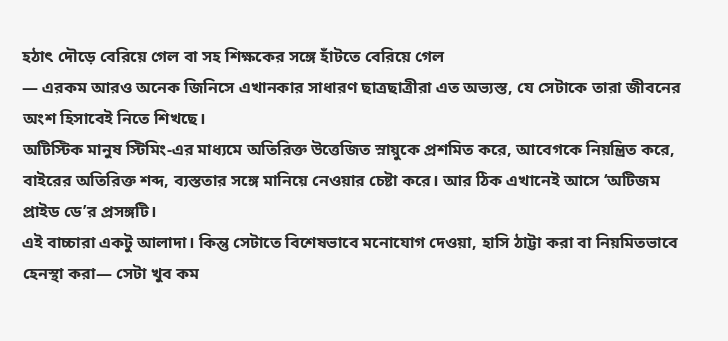হঠাৎ দৌড়ে বেরিয়ে গেল বা সহ শিক্ষকের সঙ্গে হাঁটতে বেরিয়ে গেল
— এরকম আরও অনেক জিনিসে এখানকার সাধারণ ছাত্রছাত্রীরা এত অভ্যস্ত, যে সেটাকে তারা জীবনের অংশ হিসাবেই নিতে শিখছে।
অটিস্টিক মানুষ স্টিমিং-এর মাধ্যমে অতিরিক্ত উত্তেজিত স্নায়ুকে প্রশমিত করে, আবেগকে নিয়ন্ত্রিত করে, বাইরের অতিরিক্ত শব্দ, ব্যস্ততার সঙ্গে মানিয়ে নেওয়ার চেষ্টা করে। আর ঠিক এখানেই আসে ‘অটিজম প্রাইড ডে’র প্রসঙ্গটি।
এই বাচ্চারা একটু আলাদা। কিন্তু সেটাতে বিশেষভাবে মনোযোগ দেওয়া, হাসি ঠাট্টা করা বা নিয়মিতভাবে হেনস্থা করা— সেটা খুব কম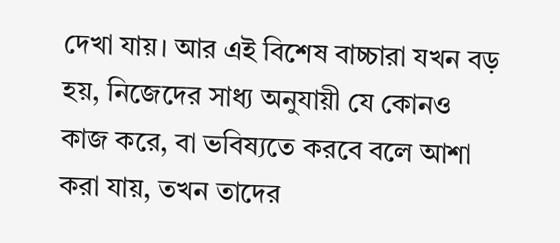দেখা যায়। আর এই বিশেষ বাচ্চারা যখন বড় হয়, নিজেদের সাধ্য অনুযায়ী যে কোনও কাজ করে, বা ভবিষ্যতে করবে বলে আশা করা যায়, তখন তাদের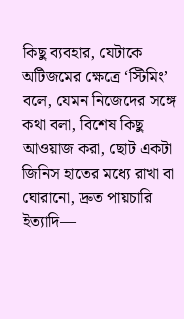কিছু ব্যবহার, যেটাকে অটিজমের ক্ষেত্রে ‘স্টিমিং’ বলে, যেমন নিজেদের সঙ্গে কথা বলা, বিশেষ কিছু আওয়াজ করা, ছোট একটা জিনিস হাতের মধ্যে রাখা বা ঘোরানো, দ্রুত পায়চারি ইত্যাদি—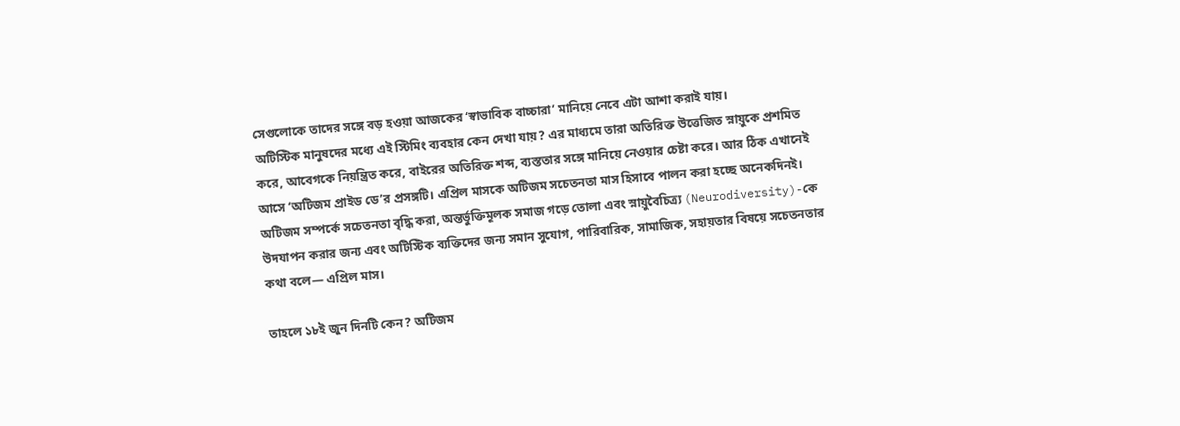সেগুলোকে তাদের সঙ্গে বড় হওয়া আজকের ‘স্বাভাবিক বাচ্চারা’ মানিয়ে নেবে এটা আশা করাই যায়।
অটিস্টিক মানুষদের মধ্যে এই স্টিমিং ব্যবহার কেন দেখা যায়? এর মাধ্যমে তারা অতিরিক্ত উত্তেজিত স্নায়ুকে প্রশমিত করে, আবেগকে নিয়ন্ত্রিত করে, বাইরের অতিরিক্ত শব্দ, ব্যস্ততার সঙ্গে মানিয়ে নেওয়ার চেষ্টা করে। আর ঠিক এখানেই আসে ‘অটিজম প্রাইড ডে’র প্রসঙ্গটি। এপ্রিল মাসকে অটিজম সচেতনতা মাস হিসাবে পালন করা হচ্ছে অনেকদিনই। অটিজম সম্পর্কে সচেতনতা বৃদ্ধি করা, অন্তর্ভুক্তিমূলক সমাজ গড়ে তোলা এবং স্নায়ুবৈচিত্র্য (Neurodiversity)-কে উদযাপন করার জন্য এবং অটিস্টিক ব্যক্তিদের জন্য সমান সুযোগ, পারিবারিক, সামাজিক, সহায়তার বিষয়ে সচেতনতার কথা বলে— এপ্রিল মাস।

তাহলে ১৮ই জুন দিনটি কেন? অটিজম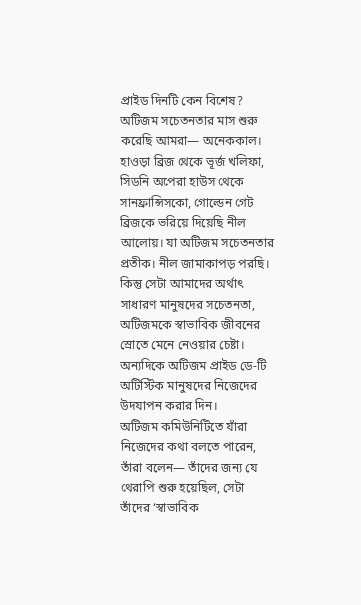প্রাইড দিনটি কেন বিশেষ? অটিজম সচেতনতার মাস শুরু করেছি আমরা— অনেককাল। হাওড়া ব্রিজ থেকে ভূর্জ খলিফা, সিডনি অপেরা হাউস থেকে সানফ্রান্সিসকো, গোল্ডেন গেট ব্রিজকে ভরিয়ে দিয়েছি নীল আলোয়। যা অটিজম সচেতনতার প্রতীক। নীল জামাকাপড় পরছি। কিন্তু সেটা আমাদের অর্থাৎ সাধারণ মানুষদের সচেতনতা, অটিজমকে স্বাভাবিক জীবনের স্রোতে মেনে নেওয়ার চেষ্টা। অন্যদিকে অটিজম প্রাইড ডে-টি অটিস্টিক মানুষদের নিজেদের উদযাপন করার দিন।
অটিজম কমিউনিটিতে যাঁরা নিজেদের কথা বলতে পারেন, তাঁরা বলেন— তাঁদের জন্য যে থেরাপি শুরু হয়েছিল, সেটা তাঁদের ‘স্বাভাবিক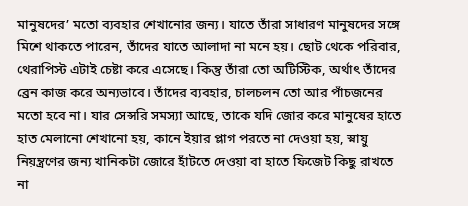মানুষদের’ মতো ব্যবহার শেখানোর জন্য। যাতে তাঁরা সাধারণ মানুষদের সঙ্গে মিশে থাকতে পারেন, তাঁদের যাতে আলাদা না মনে হয়। ছোট থেকে পরিবার, থেরাপিস্ট এটাই চেষ্টা করে এসেছে। কিন্তু তাঁরা তো অটিস্টিক, অর্থাৎ তাঁদের ব্রেন কাজ করে অন্যভাবে। তাঁদের ব্যবহার, চালচলন তো আর পাঁচজনের মতো হবে না। যার সেন্সরি সমস্যা আছে, তাকে যদি জোর করে মানুষের হাতে হাত মেলানো শেখানো হয়, কানে ইয়ার প্লাগ পরতে না দেওয়া হয়, স্নায়ু নিয়ন্ত্রণের জন্য খানিকটা জোরে হাঁটতে দেওয়া বা হাতে ফিজেট কিছু রাখতে না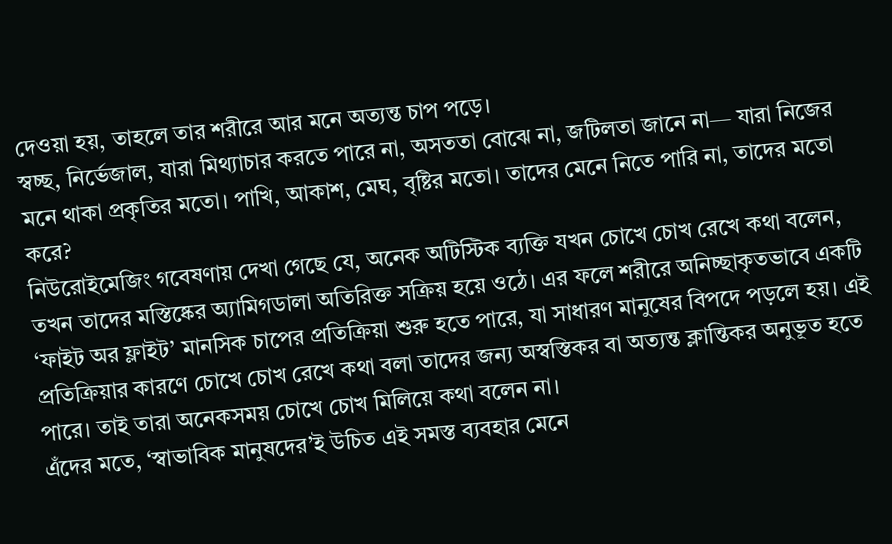দেওয়া হয়, তাহলে তার শরীরে আর মনে অত্যন্ত চাপ পড়ে।
স্বচ্ছ, নির্ভেজাল, যারা মিথ্যাচার করতে পারে না, অসততা বোঝে না, জটিলতা জানে না— যারা নিজের মনে থাকা প্রকৃতির মতো। পাখি, আকাশ, মেঘ, বৃষ্টির মতো। তাদের মেনে নিতে পারি না, তাদের মতো করে?
নিউরোইমেজিং গবেষণায় দেখা গেছে যে, অনেক অটিস্টিক ব্যক্তি যখন চোখে চোখ রেখে কথা বলেন, তখন তাদের মস্তিষ্কের অ্যামিগডালা অতিরিক্ত সক্রিয় হয়ে ওঠে। এর ফলে শরীরে অনিচ্ছাকৃতভাবে একটি ‘ফাইট অর ফ্লাইট’ মানসিক চাপের প্রতিক্রিয়া শুরু হতে পারে, যা সাধারণ মানুষের বিপদে পড়লে হয়। এই প্রতিক্রিয়ার কারণে চোখে চোখ রেখে কথা বলা তাদের জন্য অস্বস্তিকর বা অত্যন্ত ক্লান্তিকর অনুভূত হতে পারে। তাই তারা অনেকসময় চোখে চোখ মিলিয়ে কথা বলেন না।
এঁদের মতে, ‘স্বাভাবিক মানুষদের’ই উচিত এই সমস্ত ব্যবহার মেনে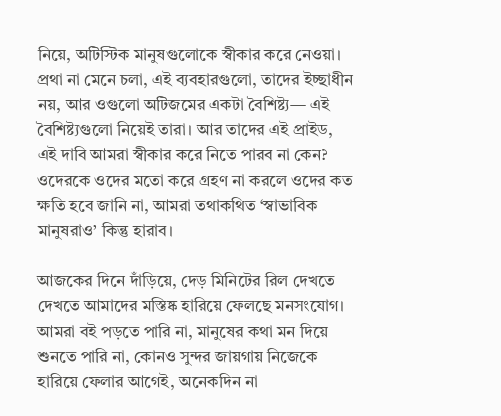নিয়ে, অটিস্টিক মানুষগুলোকে স্বীকার করে নেওয়া। প্রথা না মেনে চলা, এই ব্যবহারগুলো, তাদের ইচ্ছাধীন নয়, আর ওগুলো অটিজমের একটা বৈশিষ্ট্য— এই বৈশিষ্ট্যগুলো নিয়েই তারা। আর তাদের এই প্রাইড, এই দাবি আমরা স্বীকার করে নিতে পারব না কেন? ওদেরকে ওদের মতো করে গ্রহণ না করলে ওদের কত ক্ষতি হবে জানি না, আমরা তথাকথিত ‘স্বাভাবিক মানুষরাও’ কিন্তু হারাব।

আজকের দিনে দাঁড়িয়ে, দেড় মিনিটের রিল দেখতে দেখতে আমাদের মস্তিষ্ক হারিয়ে ফেলছে মনসংযোগ। আমরা বই পড়তে পারি না, মানুষের কথা মন দিয়ে শুনতে পারি না, কোনও সুন্দর জায়গায় নিজেকে হারিয়ে ফেলার আগেই, অনেকদিন না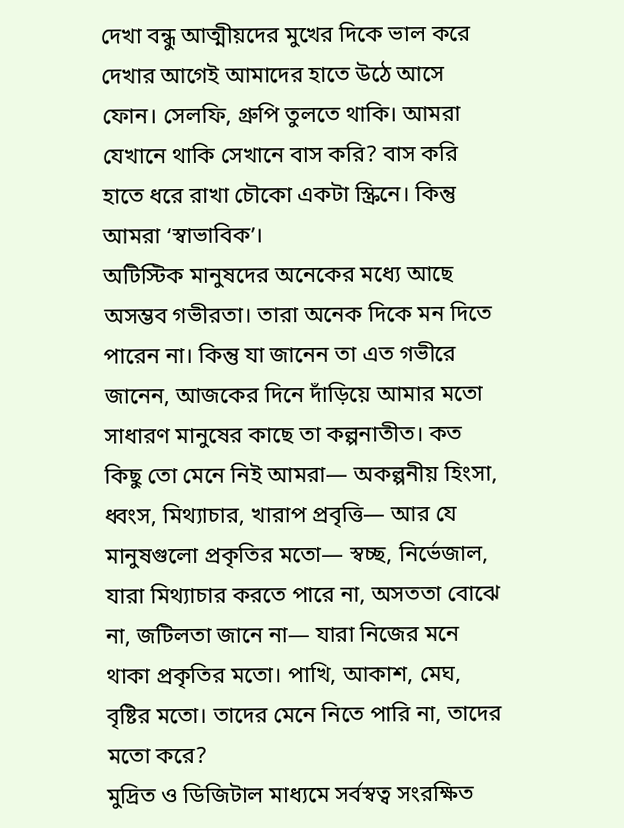দেখা বন্ধু আত্মীয়দের মুখের দিকে ভাল করে দেখার আগেই আমাদের হাতে উঠে আসে ফোন। সেলফি, গ্রুপি তুলতে থাকি। আমরা যেখানে থাকি সেখানে বাস করি? বাস করি হাতে ধরে রাখা চৌকো একটা স্ক্রিনে। কিন্তু আমরা ‘স্বাভাবিক’।
অটিস্টিক মানুষদের অনেকের মধ্যে আছে অসম্ভব গভীরতা। তারা অনেক দিকে মন দিতে পারেন না। কিন্তু যা জানেন তা এত গভীরে জানেন, আজকের দিনে দাঁড়িয়ে আমার মতো সাধারণ মানুষের কাছে তা কল্পনাতীত। কত কিছু তো মেনে নিই আমরা— অকল্পনীয় হিংসা, ধ্বংস, মিথ্যাচার, খারাপ প্রবৃত্তি— আর যে মানুষগুলো প্রকৃতির মতো— স্বচ্ছ, নির্ভেজাল, যারা মিথ্যাচার করতে পারে না, অসততা বোঝে না, জটিলতা জানে না— যারা নিজের মনে থাকা প্রকৃতির মতো। পাখি, আকাশ, মেঘ, বৃষ্টির মতো। তাদের মেনে নিতে পারি না, তাদের মতো করে?
মুদ্রিত ও ডিজিটাল মাধ্যমে সর্বস্বত্ব সংরক্ষিত